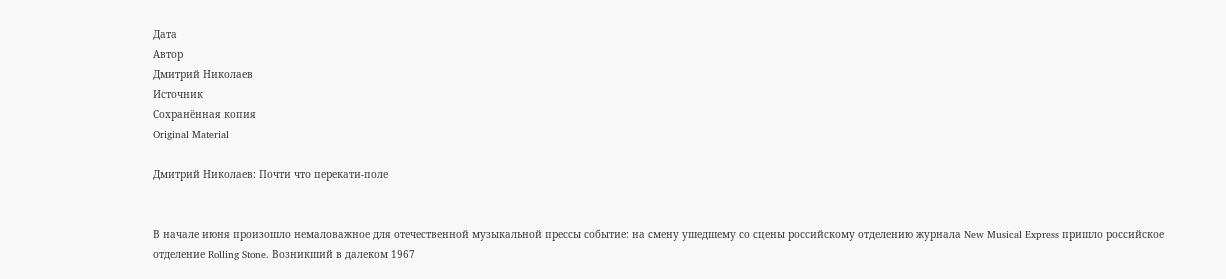Дата
Автор
Дмитрий Николаев
Источник
Сохранённая копия
Original Material

Дмитрий Николаев: Почти что перекати-поле


В начале июня произошло немаловажное для отечественной музыкальной прессы событие: на смену ушедшему со сцены российскому отделению журнала New Musical Express пришло российское отделение Rolling Stone. Возникший в далеком 1967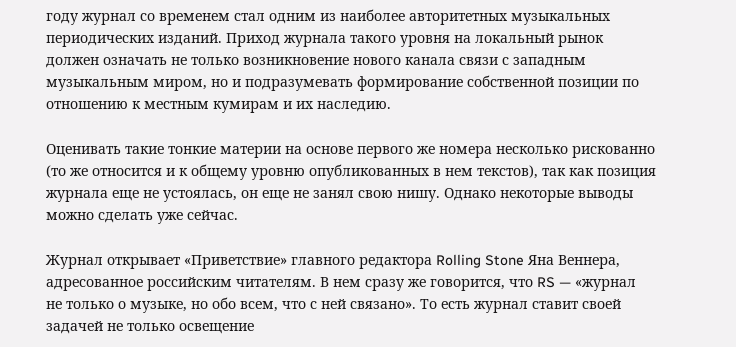году журнал со временем стал одним из наиболее авторитетных музыкальных периодических изданий. Приход журнала такого уровня на локальный рынок должен означать не только возникновение нового канала связи с западным музыкальным миром, но и подразумевать формирование собственной позиции по отношению к местным кумирам и их наследию.

Оценивать такие тонкие материи на основе первого же номера несколько рискованно (то же относится и к общему уровню опубликованных в нем текстов), так как позиция журнала еще не устоялась, он еще не занял свою нишу. Однако некоторые выводы можно сделать уже сейчас.

Журнал открывает «Приветствие» главного редактора Rolling Stone Яна Веннера, адресованное российским читателям. В нем сразу же говорится, что RS — «журнал не только о музыке, но обо всем, что с ней связано». То есть журнал ставит своей задачей не только освещение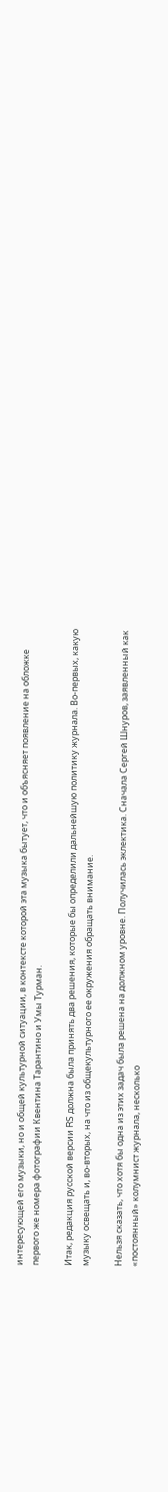интересующей его музыки, но и общей культурной ситуации, в контексте которой эта музыка бытует, что и объясняет появление на обложке первого же номера фотографии Квентина Тарантино и Умы Турман.

Итак, редакция русской версии RS должна была принять два решения, которые бы определили дальнейшую политику журнала. Во-первых, какую музыку освещать и, во-вторых, на что из общекультурного ее окружения обращать внимание.

Нельзя сказать, что хотя бы одна из этих задач была решена на должном уровне. Получилась эклектика. Сначала Сергей Шнуров, заявленный как «постоянный» колумнист журнала, несколько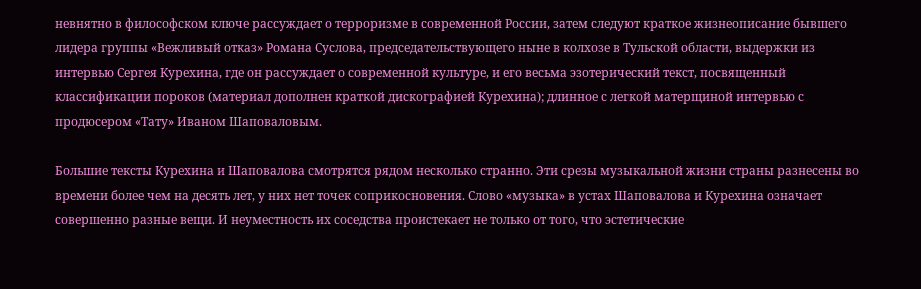невнятно в философском ключе рассуждает о терроризме в современной России, затем следуют краткое жизнеописание бывшего лидера группы «Вежливый отказ» Романа Суслова, председательствующего ныне в колхозе в Тульской области, выдержки из интервью Сергея Курехина, где он рассуждает о современной культуре, и его весьма эзотерический текст, посвященный классификации пороков (материал дополнен краткой дискографией Курехина); длинное с легкой матерщиной интервью с продюсером «Тату» Иваном Шаповаловым.

Большие тексты Курехина и Шаповалова смотрятся рядом несколько странно. Эти срезы музыкальной жизни страны разнесены во времени более чем на десять лет, у них нет точек соприкосновения. Слово «музыка» в устах Шаповалова и Курехина означает совершенно разные вещи. И неуместность их соседства проистекает не только от того, что эстетические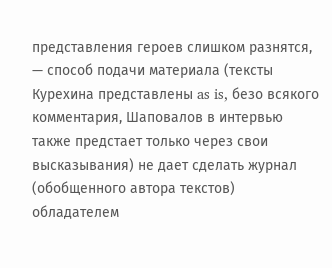представления героев слишком разнятся, — способ подачи материала (тексты Курехина представлены as is, безо всякого комментария, Шаповалов в интервью также предстает только через свои высказывания) не дает сделать журнал (обобщенного автора текстов) обладателем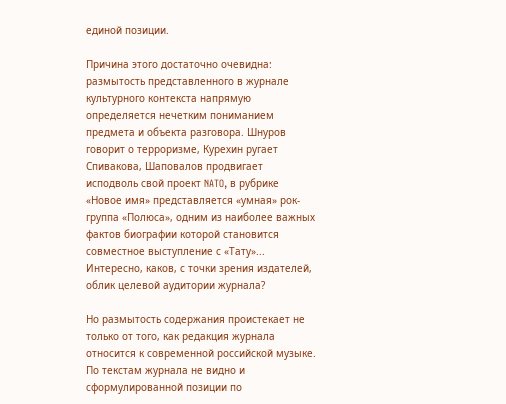единой позиции.

Причина этого достаточно очевидна: размытость представленного в журнале культурного контекста напрямую определяется нечетким пониманием предмета и объекта разговора. Шнуров говорит о терроризме, Курехин ругает Спивакова, Шаповалов продвигает исподволь свой проект NATO, в рубрике «Новое имя» представляется «умная» рок-группа «Полюса», одним из наиболее важных фактов биографии которой становится совместное выступление с «Тату»... Интересно, каков, с точки зрения издателей, облик целевой аудитории журнала?

Но размытость содержания проистекает не только от того, как редакция журнала относится к современной российской музыке. По текстам журнала не видно и сформулированной позиции по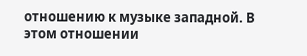отношению к музыке западной. В этом отношении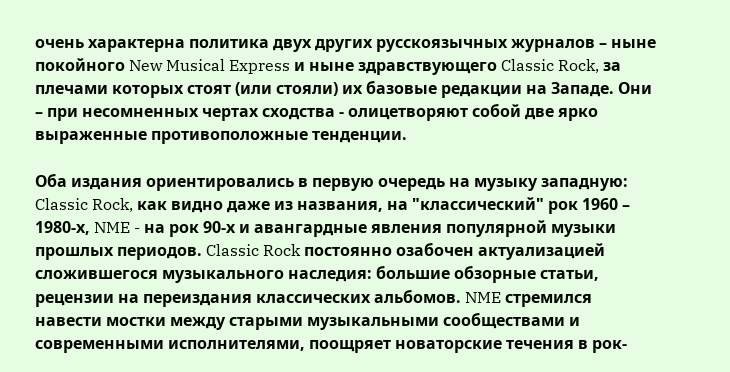очень характерна политика двух других русскоязычных журналов – ныне покойного New Musical Express и ныне здравствующего Classic Rock, за плечами которых стоят (или стояли) их базовые редакции на Западе. Они – при несомненных чертах сходства - олицетворяют собой две ярко выраженные противоположные тенденции.

Оба издания ориентировались в первую очередь на музыку западную: Classic Rock, как видно даже из названия, на "классический" рок 1960 – 1980-х, NME - на рок 90-х и авангардные явления популярной музыки прошлых периодов. Classic Rock постоянно озабочен актуализацией сложившегося музыкального наследия: большие обзорные статьи, рецензии на переиздания классических альбомов. NME стремился навести мостки между старыми музыкальными сообществами и современными исполнителями, поощряет новаторские течения в рок-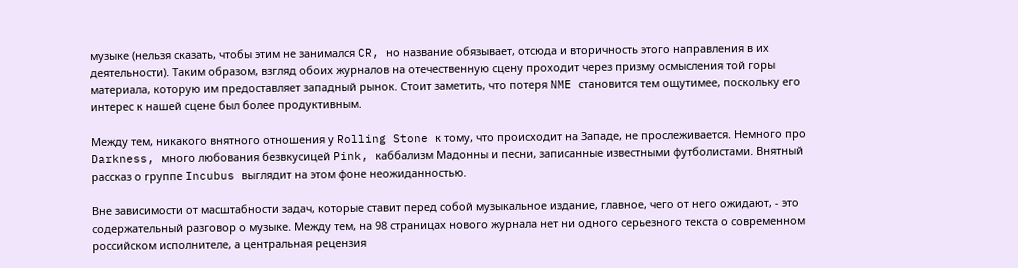музыке (нельзя сказать, чтобы этим не занимался CR, но название обязывает, отсюда и вторичность этого направления в их деятельности). Таким образом, взгляд обоих журналов на отечественную сцену проходит через призму осмысления той горы материала, которую им предоставляет западный рынок. Стоит заметить, что потеря NME становится тем ощутимее, поскольку его интерес к нашей сцене был более продуктивным.

Между тем, никакого внятного отношения у Rolling Stone к тому, что происходит на Западе, не прослеживается. Немного про Darkness, много любования безвкусицей Pink, каббализм Мадонны и песни, записанные известными футболистами. Внятный рассказ о группе Incubus выглядит на этом фоне неожиданностью.

Вне зависимости от масштабности задач, которые ставит перед собой музыкальное издание, главное, чего от него ожидают, - это содержательный разговор о музыке. Между тем, на 98 страницах нового журнала нет ни одного серьезного текста о современном российском исполнителе, а центральная рецензия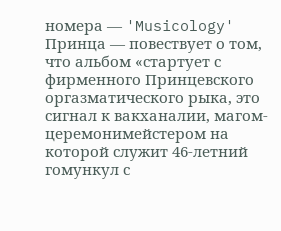номера — 'Musicology' Принца — повествует о том, что альбом «стартует с фирменного Принцевского оргазматического рыка, это сигнал к вакханалии, магом-церемонимейстером на которой служит 46-летний гомункул с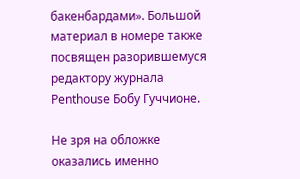бакенбардами». Большой материал в номере также посвящен разорившемуся редактору журнала Penthouse Бобу Гуччионе.

Не зря на обложке оказались именно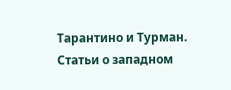Тарантино и Турман. Статьи о западном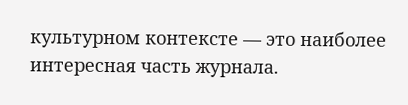культурном контексте — это наиболее интересная часть журнала.